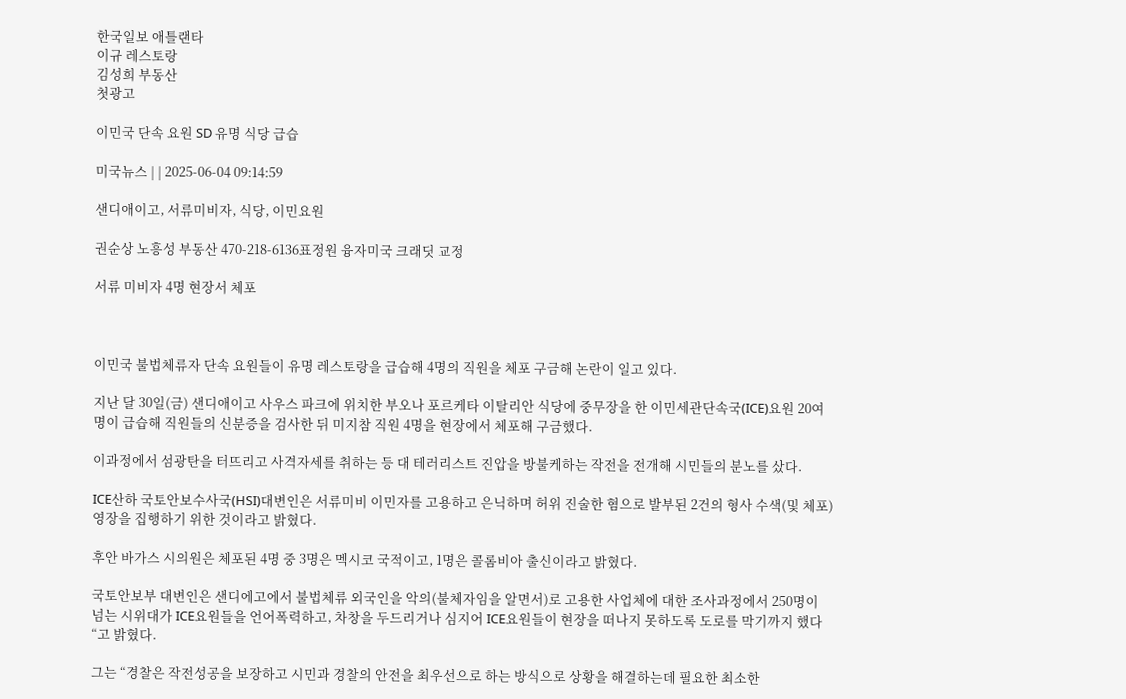한국일보 애틀랜타
이규 레스토랑
김성희 부동산
첫광고

이민국 단속 요원 SD 유명 식당 급습

미국뉴스 | | 2025-06-04 09:14:59

샌디애이고, 서류미비자, 식당, 이민요원

권순상 노흥성 부동산 470-218-6136표정원 융자미국 크래딧 교정

서류 미비자 4명 현장서 체포



이민국 불법체류자 단속 요원들이 유명 레스토랑을 급습해 4명의 직원을 체포 구금해 논란이 일고 있다.

지난 달 30일(금) 샌디애이고 사우스 파크에 위치한 부오나 포르케타 이탈리안 식당에 중무장을 한 이민세관단속국(ICE)요원 20여명이 급습해 직원들의 신분증을 검사한 뒤 미지참 직원 4명을 현장에서 체포해 구금했다.

이과정에서 섬광탄을 터뜨리고 사격자세를 취하는 등 대 테러리스트 진압을 방불케하는 작전을 전개해 시민들의 분노를 샀다.

ICE산하 국토안보수사국(HSI)대변인은 서류미비 이민자를 고용하고 은닉하며 허위 진술한 혐으로 발부된 2건의 형사 수색(및 체포) 영장을 집행하기 위한 것이라고 밝혔다.

후안 바가스 시의원은 체포된 4명 중 3명은 멕시코 국적이고, 1명은 콜롬비아 출신이라고 밝혔다.

국토안보부 대변인은 샌디에고에서 불법체류 외국인을 악의(불체자임을 알면서)로 고용한 사업체에 대한 조사과정에서 250명이 넘는 시위대가 ICE요원들을 언어폭력하고, 차창을 두드리거나 심지어 ICE요원들이 현장을 떠나지 못하도록 도로를 막기까지 했다“고 밝혔다.

그는 “경찰은 작전성공을 보장하고 시민과 경찰의 안전을 최우선으로 하는 방식으로 상황을 해결하는데 필요한 최소한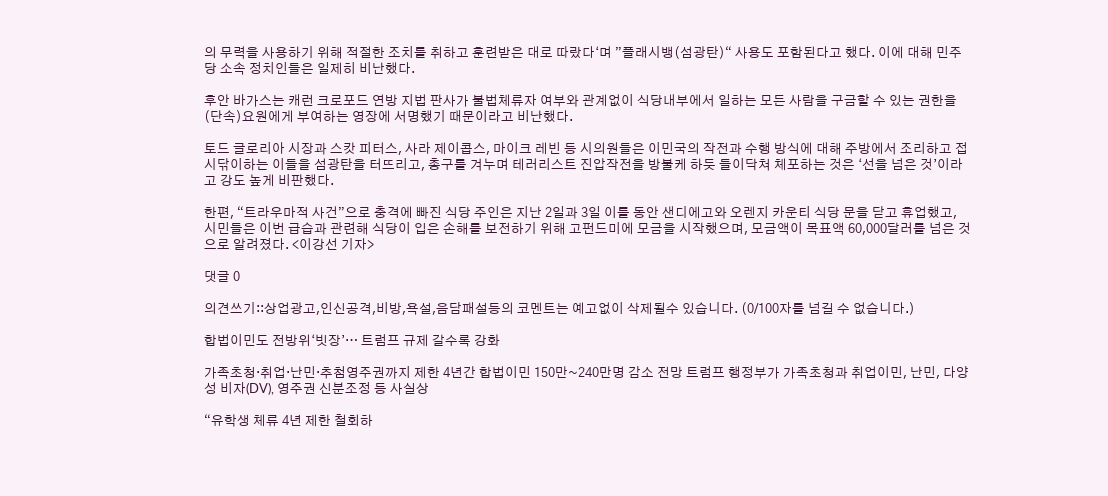의 무력을 사용하기 위해 적절한 조치를 취하고 훈련받은 대로 따랐다‘며 ”플래시뱅(섬광탄)“ 사용도 포함된다고 했다. 이에 대해 민주당 소속 정치인들은 일제히 비난했다.

후안 바가스는 캐런 크로포드 연방 지법 판사가 불법체류자 여부와 관계없이 식당내부에서 일하는 모든 사람을 구금할 수 있는 권한을 (단속)요원에게 부여하는 영장에 서명했기 때문이라고 비난했다.

토드 글로리아 시장과 스캇 피터스, 사라 제이콥스, 마이크 레빈 등 시의원들은 이민국의 작전과 수행 방식에 대해 주방에서 조리하고 접시닦이하는 이들을 섬광탄을 터뜨리고, 총구를 겨누며 테러리스트 진압작전을 방불케 하듯 들이닥쳐 체포하는 것은 ‘선을 넘은 것’이라고 강도 높게 비판했다.

한편, “트라우마적 사건”으로 충격에 빠진 식당 주인은 지난 2일과 3일 이틀 동안 샌디에고와 오렌지 카운티 식당 문을 닫고 휴업했고, 시민들은 이번 급습과 관련해 식당이 입은 손해를 보전하기 위해 고펀드미에 모금을 시작했으며, 모금액이 목표액 60,000달러를 넘은 것으로 알려졌다. <이강선 기자>

댓글 0

의견쓰기::상업광고,인신공격,비방,욕설,음담패설등의 코멘트는 예고없이 삭제될수 있습니다. (0/100자를 넘길 수 없습니다.)

합법이민도 전방위‘빗장’… 트럼프 규제 갈수록 강화

가족초청·취업·난민·추첨영주권까지 제한 4년간 합법이민 150만~240만명 감소 전망 트럼프 행정부가 가족초청과 취업이민, 난민, 다양성 비자(DV), 영주권 신분조정 등 사실상

“유학생 체류 4년 제한 철회하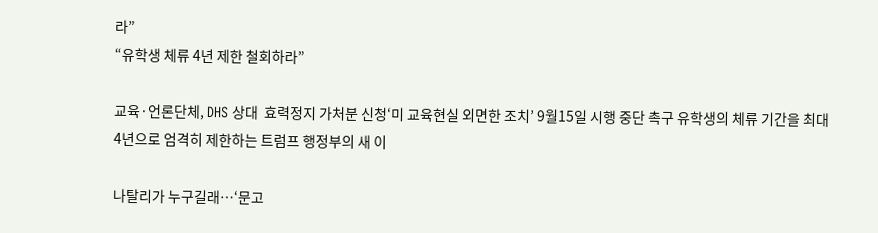라”
“유학생 체류 4년 제한 철회하라”

교육·언론단체, DHS 상대  효력정지 가처분 신청‘미 교육현실 외면한 조치’ 9월15일 시행 중단 촉구 유학생의 체류 기간을 최대 4년으로 엄격히 제한하는 트럼프 행정부의 새 이

나탈리가 누구길래…‘문고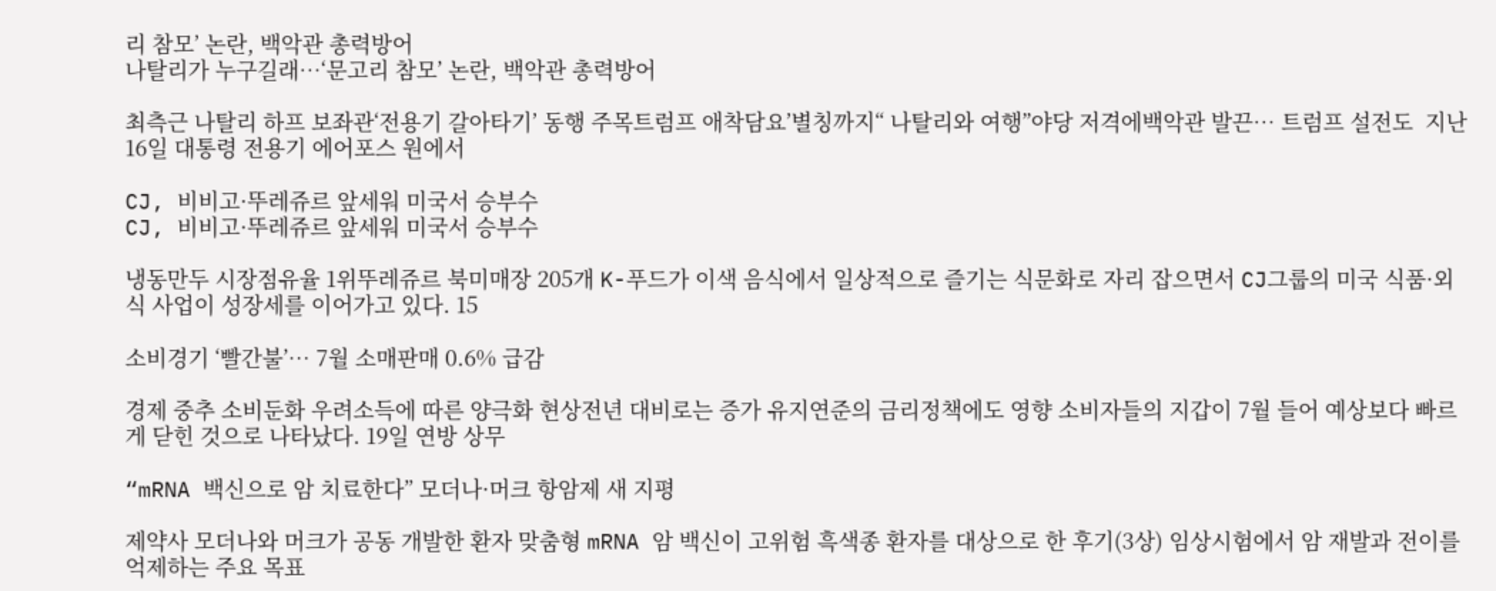리 참모’ 논란, 백악관 총력방어
나탈리가 누구길래…‘문고리 참모’ 논란, 백악관 총력방어

최측근 나탈리 하프 보좌관‘전용기 갈아타기’ 동행 주목트럼프 애착담요’별칭까지“ 나탈리와 여행”야당 저격에백악관 발끈… 트럼프 설전도  지난 16일 대통령 전용기 에어포스 원에서

CJ, 비비고·뚜레쥬르 앞세워 미국서 승부수
CJ, 비비고·뚜레쥬르 앞세워 미국서 승부수

냉동만두 시장점유율 1위뚜레쥬르 북미매장 205개 K-푸드가 이색 음식에서 일상적으로 즐기는 식문화로 자리 잡으면서 CJ그룹의 미국 식품·외식 사업이 성장세를 이어가고 있다. 15

소비경기 ‘빨간불’… 7월 소매판매 0.6% 급감

경제 중추 소비둔화 우려소득에 따른 양극화 현상전년 대비로는 증가 유지연준의 금리정책에도 영향 소비자들의 지갑이 7월 들어 예상보다 빠르게 닫힌 것으로 나타났다. 19일 연방 상무

“mRNA 백신으로 암 치료한다” 모더나·머크 항암제 새 지평

제약사 모더나와 머크가 공동 개발한 환자 맞춤형 mRNA 암 백신이 고위험 흑색종 환자를 대상으로 한 후기(3상) 임상시험에서 암 재발과 전이를 억제하는 주요 목표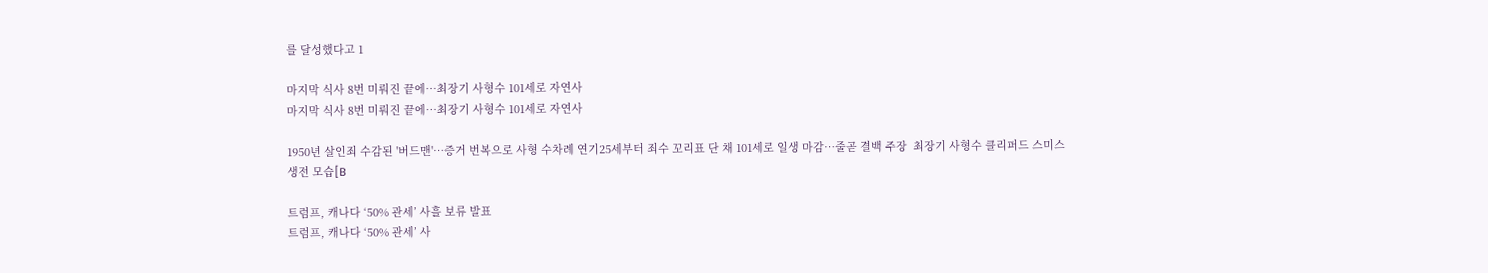를 달성했다고 1

마지막 식사 8번 미뤄진 끝에…최장기 사형수 101세로 자연사
마지막 식사 8번 미뤄진 끝에…최장기 사형수 101세로 자연사

1950년 살인죄 수감된 '버드맨'…증거 번복으로 사형 수차례 연기25세부터 죄수 꼬리표 단 채 101세로 일생 마감…줄곧 결백 주장  최장기 사형수 클리퍼드 스미스 생전 모습[B

트럼프, 캐나다 ‘50% 관세’ 사흘 보류 발표
트럼프, 캐나다 ‘50% 관세’ 사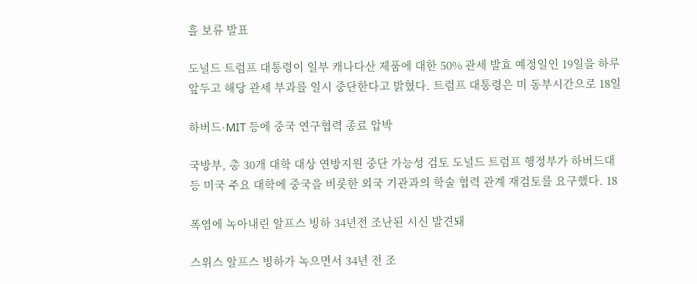흘 보류 발표

도널드 트럼프 대통령이 일부 캐나다산 제품에 대한 50% 관세 발효 예정일인 19일을 하루 앞두고 해당 관세 부과를 일시 중단한다고 밝혔다. 트럼프 대통령은 미 동부시간으로 18일

하버드·MIT 등에 중국 연구협력 종료 압박

국방부, 총 30개 대학 대상 연방지원 중단 가능성 검토 도널드 트럼프 행정부가 하버드대 등 미국 주요 대학에 중국을 비롯한 외국 기관과의 학술 협력 관계 재검토를 요구했다. 18

폭염에 녹아내린 알프스 빙하 34년전 조난된 시신 발견돼

스위스 알프스 빙하가 녹으면서 34년 전 조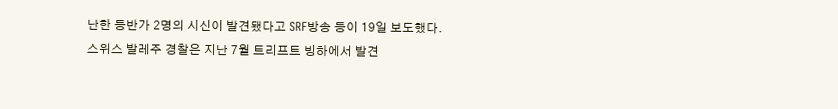난한 등반가 2명의 시신이 발견됐다고 SRF방송 등이 19일 보도했다. 스위스 발레주 경찰은 지난 7월 트리프트 빙하에서 발견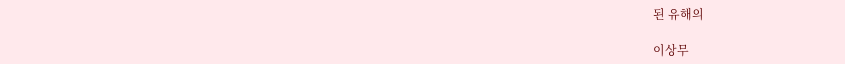된 유해의

이상무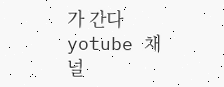가 간다 yotube 채널